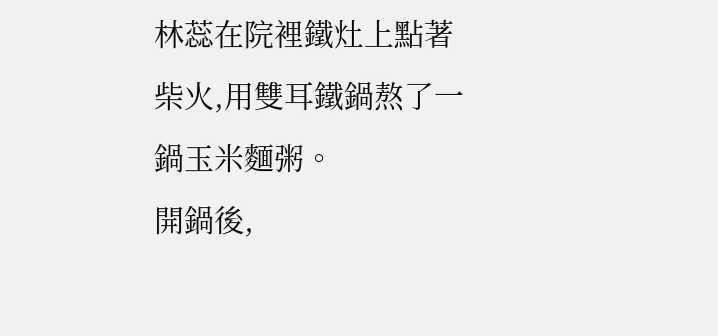林蕊在院裡鐵灶上點著柴火,用雙耳鐵鍋熬了一鍋玉米麵粥。
開鍋後,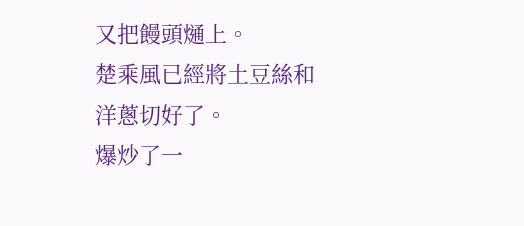又把饅頭熥上。
楚乘風已經將土豆絲和洋蔥切好了。
爆炒了一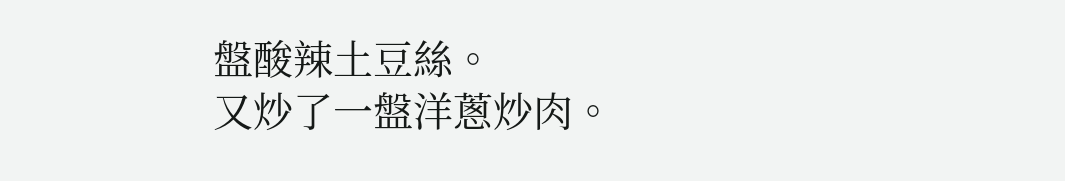盤酸辣土豆絲。
又炒了一盤洋蔥炒肉。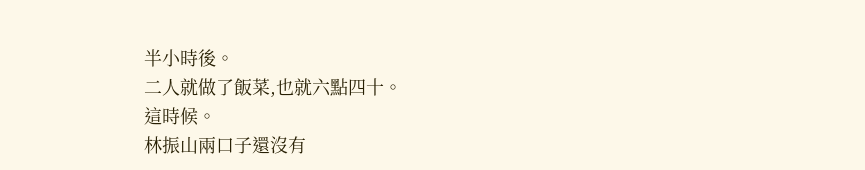半小時後。
二人就做了飯菜,也就六點四十。
這時候。
林振山兩口子還沒有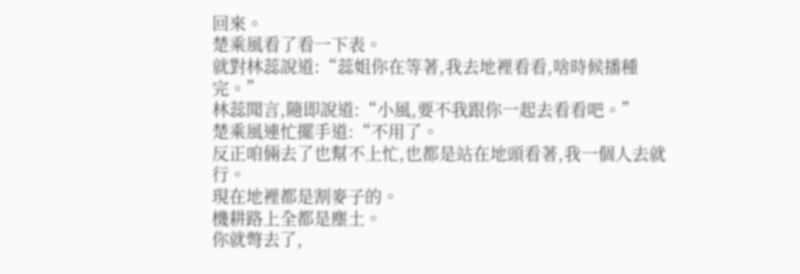回來。
楚乘風看了看一下表。
就對林蕊說道:“蕊姐你在等著,我去地裡看看,啥時候播種完。”
林蕊聞言,隨即說道:“小風,要不我跟你一起去看看吧。”
楚乘風連忙擺手道:“不用了。
反正咱倆去了也幫不上忙,也都是站在地頭看著,我一個人去就行。
現在地裡都是割麥子的。
機耕路上全都是塵土。
你就彆去了,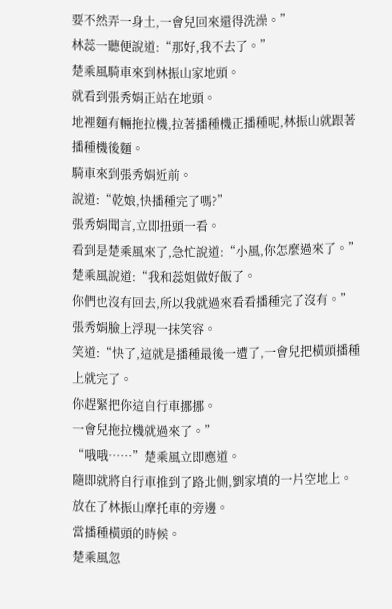要不然弄一身土,一會兒回來還得洗澡。”
林蕊一聽便說道:“那好,我不去了。”
楚乘風騎車來到林振山家地頭。
就看到張秀娟正站在地頭。
地裡麵有輛拖拉機,拉著播種機正播種呢,林振山就跟著播種機後麵。
騎車來到張秀娟近前。
說道:“乾娘,快播種完了嗎?”
張秀娟聞言,立即扭頭一看。
看到是楚乘風來了,急忙說道:“小風,你怎麼過來了。”
楚乘風說道:“我和蕊姐做好飯了。
你們也沒有回去,所以我就過來看看播種完了沒有。”
張秀娟臉上浮現一抹笑容。
笑道:“快了,這就是播種最後一遭了,一會兒把橫頭播種上就完了。
你趕緊把你這自行車挪挪。
一會兒拖拉機就過來了。”
“哦哦……”楚乘風立即應道。
隨即就將自行車推到了路北側,劉家墳的一片空地上。
放在了林振山摩托車的旁邊。
當播種橫頭的時候。
楚乘風忽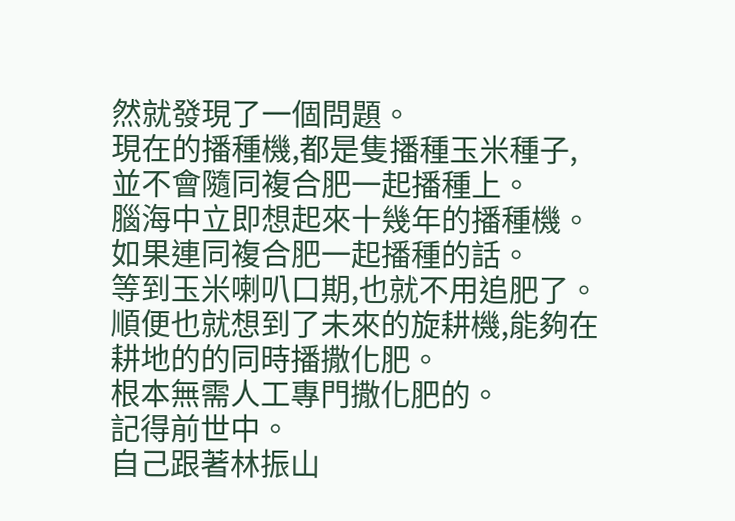然就發現了一個問題。
現在的播種機,都是隻播種玉米種子,並不會隨同複合肥一起播種上。
腦海中立即想起來十幾年的播種機。
如果連同複合肥一起播種的話。
等到玉米喇叭口期,也就不用追肥了。
順便也就想到了未來的旋耕機,能夠在耕地的的同時播撒化肥。
根本無需人工專門撒化肥的。
記得前世中。
自己跟著林振山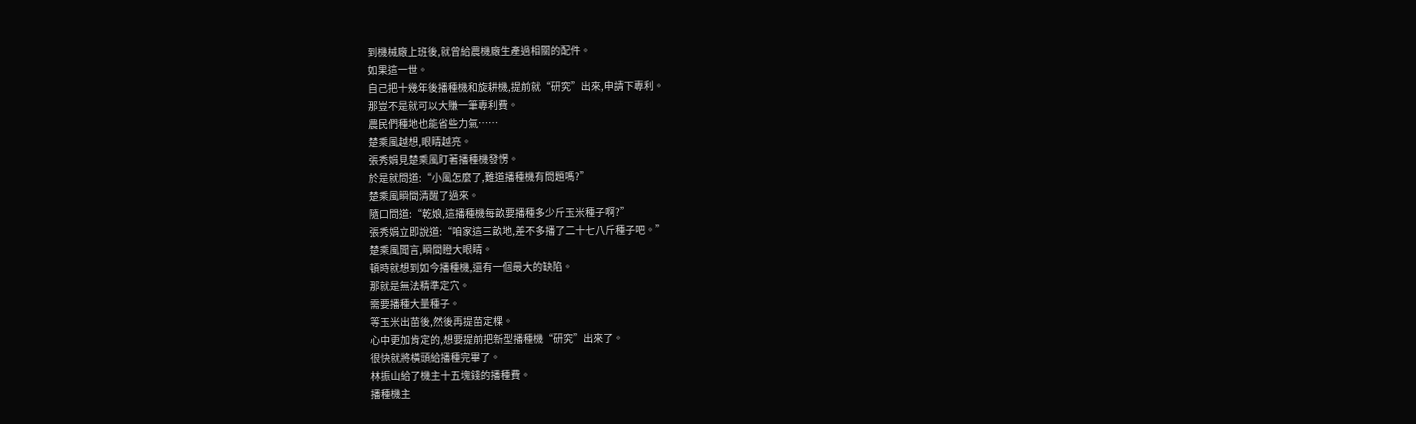到機械廠上班後,就曾給農機廠生產過相關的配件。
如果這一世。
自己把十幾年後播種機和旋耕機,提前就“研究”出來,申請下專利。
那豈不是就可以大賺一筆專利費。
農民們種地也能省些力氣……
楚乘風越想,眼睛越亮。
張秀娟見楚乘風盯著播種機發愣。
於是就問道:“小風怎麼了,難道播種機有問題嗎?”
楚乘風瞬間清醒了過來。
隨口問道:“乾娘,這播種機每畝要播種多少斤玉米種子啊?”
張秀娟立即說道:“咱家這三畝地,差不多播了二十七八斤種子吧。”
楚乘風聞言,瞬間瞪大眼睛。
頓時就想到如今播種機,還有一個最大的缺陷。
那就是無法精準定穴。
需要播種大量種子。
等玉米出苗後,然後再提苗定棵。
心中更加肯定的,想要提前把新型播種機“研究”出來了。
很快就將橫頭給播種完畢了。
林振山給了機主十五塊錢的播種費。
播種機主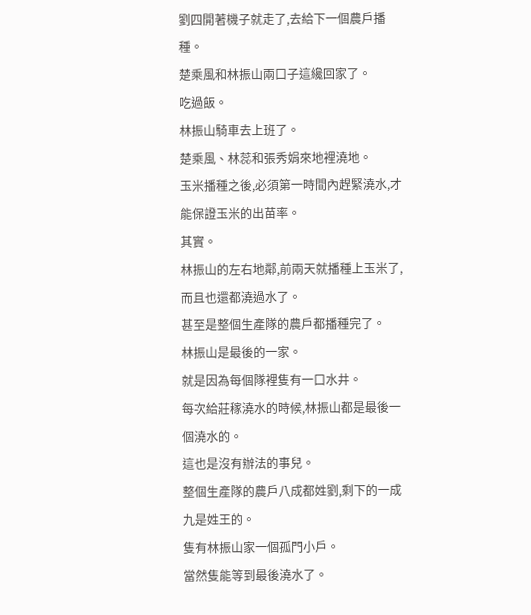劉四開著機子就走了,去給下一個農戶播種。
楚乘風和林振山兩口子這纔回家了。
吃過飯。
林振山騎車去上班了。
楚乘風、林蕊和張秀娟來地裡澆地。
玉米播種之後,必須第一時間內趕緊澆水,才能保證玉米的出苗率。
其實。
林振山的左右地鄰,前兩天就播種上玉米了,而且也還都澆過水了。
甚至是整個生產隊的農戶都播種完了。
林振山是最後的一家。
就是因為每個隊裡隻有一口水井。
每次給莊稼澆水的時候,林振山都是最後一個澆水的。
這也是沒有辦法的事兒。
整個生產隊的農戶八成都姓劉,剩下的一成九是姓王的。
隻有林振山家一個孤門小戶。
當然隻能等到最後澆水了。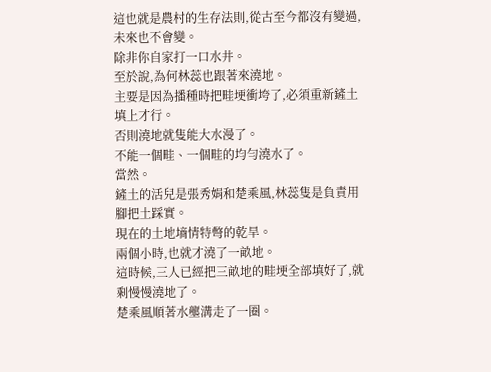這也就是農村的生存法則,從古至今都沒有變過,未來也不會變。
除非你自家打一口水井。
至於說,為何林蕊也跟著來澆地。
主要是因為播種時把畦埂衝垮了,必須重新鏟土填上才行。
否則澆地就隻能大水漫了。
不能一個畦、一個畦的均勻澆水了。
當然。
鏟土的活兒是張秀娟和楚乘風,林蕊隻是負責用腳把土踩實。
現在的土地墒情特彆的乾旱。
兩個小時,也就才澆了一畝地。
這時候,三人已經把三畝地的畦埂全部填好了,就剩慢慢澆地了。
楚乘風順著水壟溝走了一圈。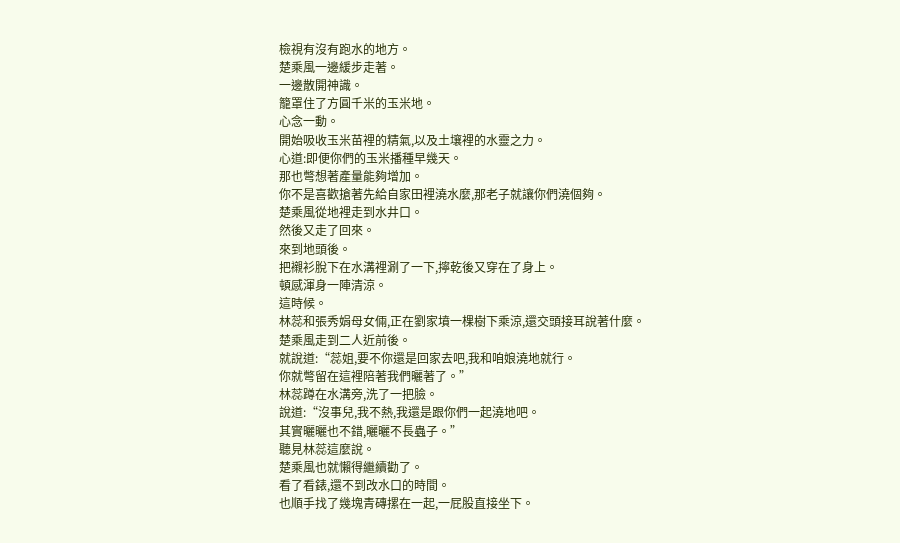檢視有沒有跑水的地方。
楚乘風一邊緩步走著。
一邊散開神識。
籠罩住了方圓千米的玉米地。
心念一動。
開始吸收玉米苗裡的精氣,以及土壤裡的水靈之力。
心道:即便你們的玉米播種早幾天。
那也彆想著產量能夠增加。
你不是喜歡搶著先給自家田裡澆水麼,那老子就讓你們澆個夠。
楚乘風從地裡走到水井口。
然後又走了回來。
來到地頭後。
把襯衫脫下在水溝裡涮了一下,擰乾後又穿在了身上。
頓感渾身一陣清涼。
這時候。
林蕊和張秀娟母女倆,正在劉家墳一棵樹下乘涼,還交頭接耳說著什麼。
楚乘風走到二人近前後。
就說道:“蕊姐,要不你還是回家去吧,我和咱娘澆地就行。
你就彆留在這裡陪著我們曬著了。”
林蕊蹲在水溝旁,洗了一把臉。
說道:“沒事兒,我不熱,我還是跟你們一起澆地吧。
其實曬曬也不錯,曬曬不長蟲子。”
聽見林蕊這麼說。
楚乘風也就懶得繼續勸了。
看了看錶,還不到改水口的時間。
也順手找了幾塊青磚摞在一起,一屁股直接坐下。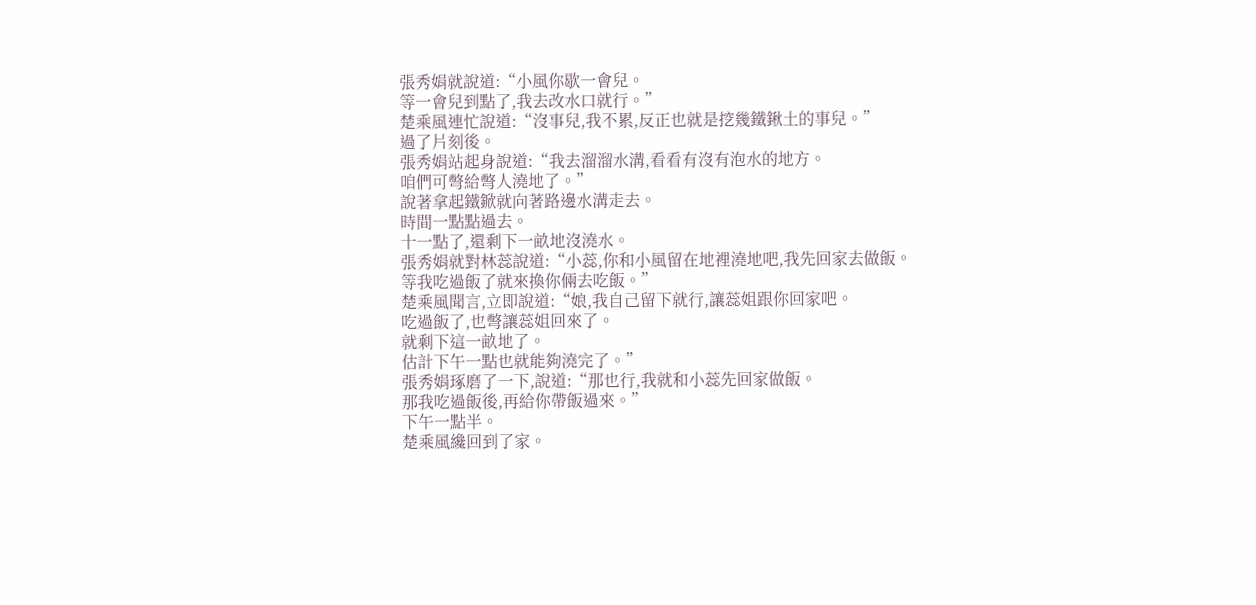張秀娟就說道:“小風你歇一會兒。
等一會兒到點了,我去改水口就行。”
楚乘風連忙說道:“沒事兒,我不累,反正也就是挖幾鐵鍬土的事兒。”
過了片刻後。
張秀娟站起身說道:“我去溜溜水溝,看看有沒有泡水的地方。
咱們可彆給彆人澆地了。”
說著拿起鐵鍁就向著路邊水溝走去。
時間一點點過去。
十一點了,還剩下一畝地沒澆水。
張秀娟就對林蕊說道:“小蕊,你和小風留在地裡澆地吧,我先回家去做飯。
等我吃過飯了就來換你倆去吃飯。”
楚乘風聞言,立即說道:“娘,我自己留下就行,讓蕊姐跟你回家吧。
吃過飯了,也彆讓蕊姐回來了。
就剩下這一畝地了。
估計下午一點也就能夠澆完了。”
張秀娟琢磨了一下,說道:“那也行,我就和小蕊先回家做飯。
那我吃過飯後,再給你帶飯過來。”
下午一點半。
楚乘風纔回到了家。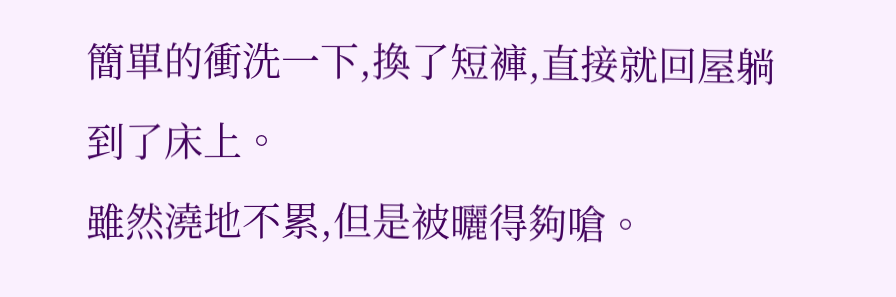簡單的衝洗一下,換了短褲,直接就回屋躺到了床上。
雖然澆地不累,但是被曬得夠嗆。